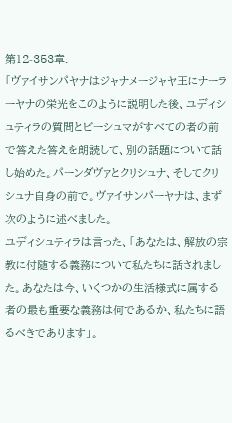第12-353章.
「ヴァイサンパヤナはジャナメージャヤ王にナーラーヤナの栄光をこのように説明した後、ユディシュティラの質問とビーシュマがすべての者の前で答えた答えを朗読して、別の話題について話し始めた。パーンダヴァとクリシュナ、そしてクリシュナ自身の前で。ヴァイサンパーヤナは、まず次のように述べました。
ユディシュティラは言った、「あなたは、解放の宗教に付随する義務について私たちに話されました。あなたは今、いくつかの生活様式に属する者の最も重要な義務は何であるか、私たちに語るべきであります」。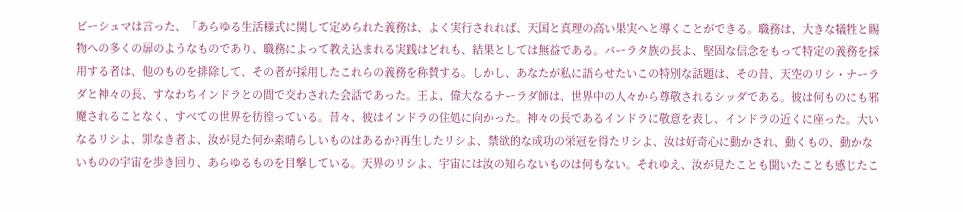ビーシュマは言った、「あらゆる生活様式に関して定められた義務は、よく実行されれば、天国と真理の高い果実へと導くことができる。職務は、大きな犠牲と賜物への多くの扉のようなものであり、職務によって教え込まれる実践はどれも、結果としては無益である。バーラタ族の長よ、堅固な信念をもって特定の義務を採用する者は、他のものを排除して、その者が採用したこれらの義務を称賛する。しかし、あなたが私に語らせたいこの特別な話題は、その昔、天空のリシ・ナーラダと神々の長、すなわちインドラとの間で交わされた会話であった。王よ、偉大なるナーラダ師は、世界中の人々から尊敬されるシッダである。彼は何ものにも邪魔されることなく、すべての世界を彷徨っている。昔々、彼はインドラの住処に向かった。神々の長であるインドラに敬意を表し、インドラの近くに座った。大いなるリシよ、罪なき者よ、汝が見た何か素晴らしいものはあるか?再生したリシよ、禁欲的な成功の栄冠を得たリシよ、汝は好奇心に動かされ、動くもの、動かないものの宇宙を歩き回り、あらゆるものを目撃している。天界のリシよ、宇宙には汝の知らないものは何もない。それゆえ、汝が見たことも聞いたことも感じたこ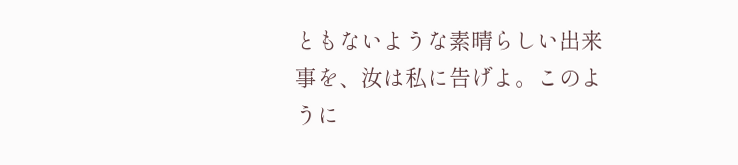ともないような素晴らしい出来事を、汝は私に告げよ。このように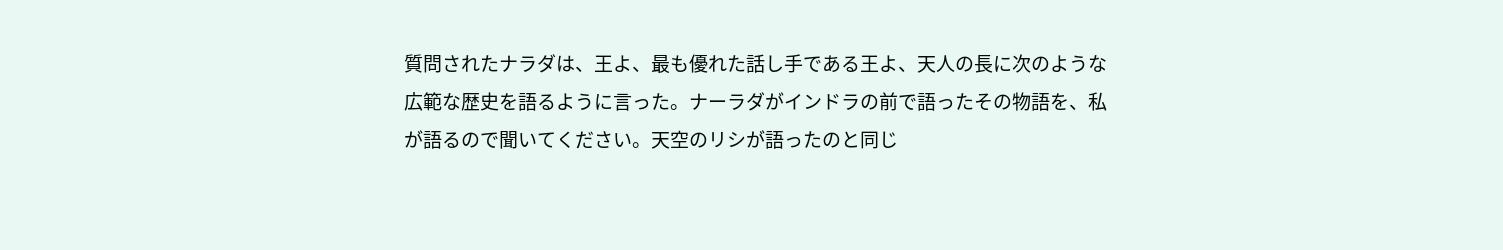質問されたナラダは、王よ、最も優れた話し手である王よ、天人の長に次のような広範な歴史を語るように言った。ナーラダがインドラの前で語ったその物語を、私が語るので聞いてください。天空のリシが語ったのと同じ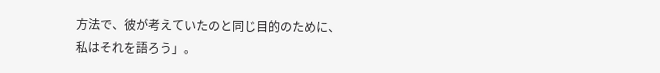方法で、彼が考えていたのと同じ目的のために、私はそれを語ろう」。